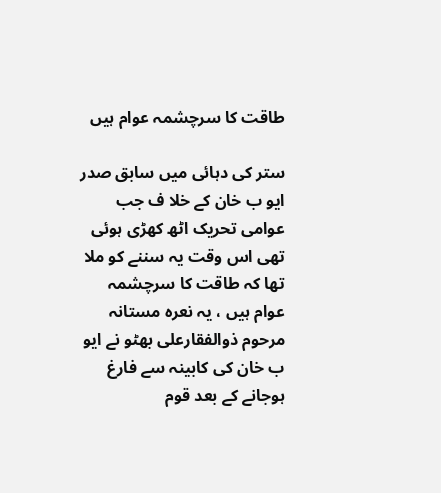طاقت کا سرچشمہ عوام ہیں

ستر کی دہائی میں سابق صدر ایو ب خان کے خلا ف جب عوامی تحریک اٹھ کھڑی ہوئی تھی اس وقت یہ سننے کو ملا تھا کہ طاقت کا سرچشمہ عوام ہیں ، یہ نعرہ مستانہ مرحوم ذوالفقارعلی بھٹو نے ایو ب خان کی کابینہ سے فارغ ہوجانے کے بعد قوم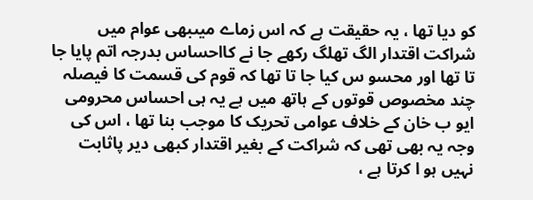کو دیا تھا ، یہ حقیقت ہے کہ اس زماے میںبھی عوام میں شراکت اقتدار الگ تھلگ رکھے جا نے کااحساس بدرجہ اتم پایا جا تا تھا اور محسو س کیا جا تا تھا کہ قوم کی قسمت کا فیصلہ چند مخصوص قوتوں کے ہاتھ میں ہے یہ ہی احساس محرومی ایو ب خان کے خلاف عوامی تحریک کا موجب بنا تھا ، اس کی وجہ یہ بھی تھی کہ شراکت کے بغیر اقتدار کبھی دیر پاثابت نہیں ہو ا کرتا ہے ،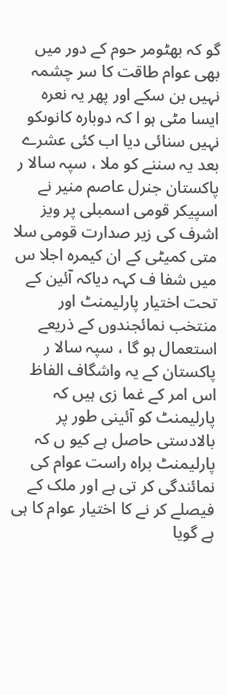گو کہ بھٹومر حوم کے دور میں بھی عوام طاقت کا سر چشمہ نہیں بن سکے اور پھر یہ نعرہ ایسا مٹی ہو ا کہ دوبارہ کانوںکو نہیں سنائی دیا اب کئی عشرے بعد یہ سننے کو ملا ، سپہ سالا ر پاکستان جنرل عاصم منیر نے اسپیکر قومی اسمبلی پر ویز اشرف کی زیر صدارت قومی سلا متی کمیٹی کے ان کیمرہ اجلا س میں شفا ف کہہ دیاکہ آئین کے تحت اختیار پارلیمنٹ اور منتخب نمائجندوں کے ذریعے استعمال ہو گا ، سپہ سالا ر پاکستان کے یہ واشگاف الفاظ اس امر کے غما زی ہیں کہ پارلیمنٹ کو آئینی طور پر بالادستی حاصل ہے کیو ں کہ پارلیمنٹ براہ راست عوام کی نمائندگی کر تی ہے اور ملک کے فیصلے کر نے کا اختیار عوام کا ہی ہے گویا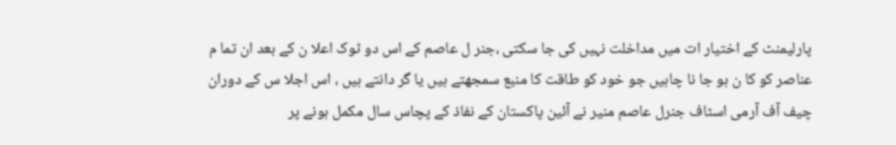پارلیمنٹ کے اختیار ات میں مداخلت نہیں کی جا سکتی ،جنر ل عاصم کے اس دو ٹوک اعلا ن کے بعد ان تما م عناصر کو کا ن ہو جا نا چاہیں جو خود کو طاقت کا منبع سمجھتے ہیں یا گر دانتے ہیں ، اس اجلا س کے دوران چیف آف آرمی اسٹاف جنرل عاصم منیر نے آئین پاکستان کے نفاذ کے پچاس سال مکمل ہونے پر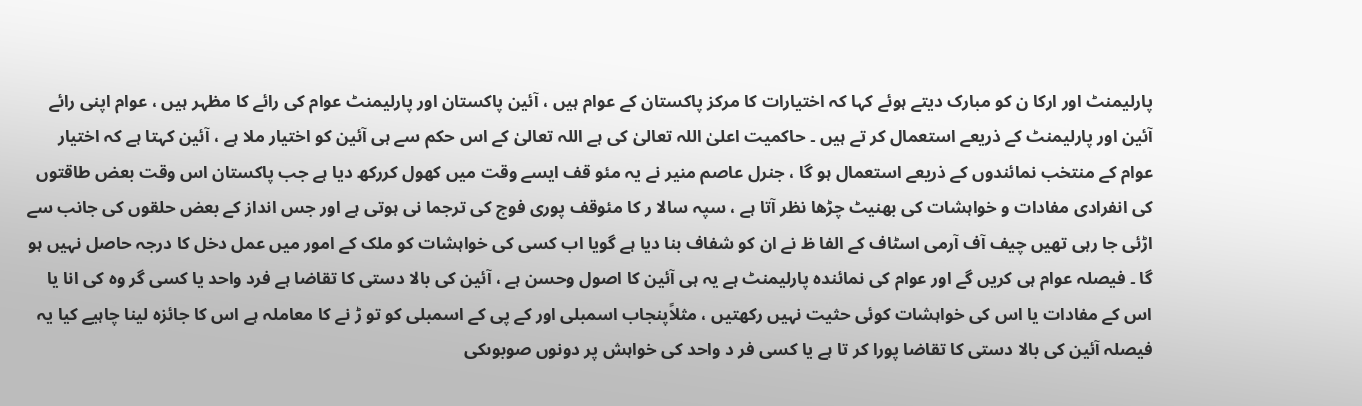پارلیمنٹ اور ارکا ن کو مبارک دیتے ہوئے کہا کہ اختیارات کا مرکز پاکستان کے عوام ہیں ، آئین پاکستان اور پارلیمنٹ عوام کی رائے کا مظہر ہیں ، عوام اپنی رائے آئین اور پارلیمنٹ کے ذریعے استعمال کر تے ہیں ۔ حاکمیت اعلیٰ اللہ تعالیٰ کی ہے اللہ تعالیٰ کے اس حکم سے ہی آئین کو اختیار ملا ہے ، آئین کہتا ہے کہ اختیار عوام کے منتخب نمائندوں کے ذریعے استعمال ہو گا ، جنرل عاصم منیر نے یہ مئو قف ایسے وقت میں کھول کررکھ دیا ہے جب پاکستان اس وقت بعض طاقتوں کی انفرادی مفادات و خواہشات کی بھنیٹ چڑھا نظر آتا ہے ، سپہ سالا ر کا مئوقف پوری فوج کی ترجما نی ہوتی ہے اور جس انداز کے بعض حلقوں کی جانب سے اڑئی جا رہی تھیں چیف آف آرمی اسٹاف کے الفا ظ نے ان کو شفاف بنا دیا ہے گویا اب کسی کی خواہشات کو ملک کے امور میں عمل دخل کا درجہ حاصل نہیں ہو گا ۔ فیصلہ عوام ہی کریں گے اور عوام کی نمائندہ پارلیمنٹ ہے یہ ہی آئین کا اصول وحسن ہے ، آئین کی بالا دستی کا تقاضا ہے فرد واحد یا کسی گر وہ کی انا یا اس کے مفادات یا اس کی خواہشات کوئی حثیت نہیں رکھتیں ، مثلاًپنجاب اسمبلی اور کے پی کے اسمبلی کو تو ڑ نے کا معاملہ ہے اس کا جائزہ لینا چاہیے کیا یہ فیصلہ آئین کی بالا دستی کا تقاضا پورا کر تا ہے یا کسی فر د واحد کی خواہش پر دونوں صوبوںکی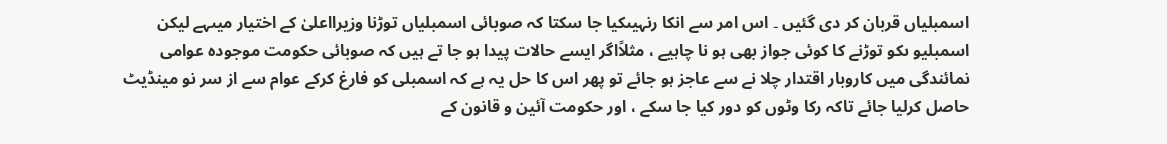اسمبلیاں قربان کر دی گئیں ۔ اس امر سے انکا رنہیںکیا جا سکتا کہ صوبائی اسمبلیاں توڑنا وزیرااعلیٰ کے اختیار میںہے لیکن اسمبلیو ںکو توڑنے کا کوئی جواز بھی ہو نا چاہیے ، مثلاًاگر ایسے حالات پیدا ہو جا تے ہیں کہ صوبائی حکومت موجودہ عوامی نمائندگی میں کاروبار اقتدار چلا نے سے عاجز ہو جائے تو پھر اس کا حل یہ ہے کہ اسمبلی کو فارغ کرکے عوام سے از سر نو مینڈیٹ حاصل کرلیا جائے تاکہ رکا وٹوں کو دور کیا جا سکے ، اور حکومت آئین و قانون کے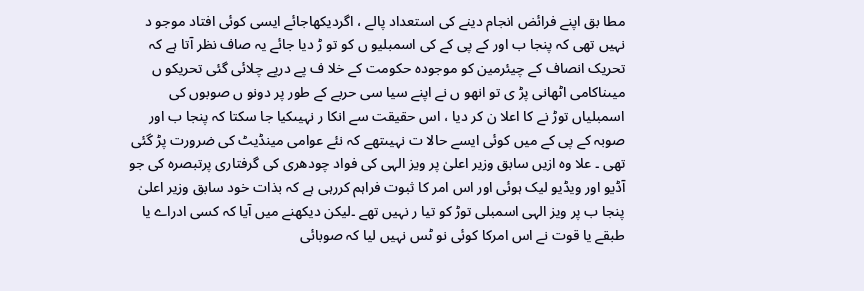مطا بق اپنے فرائض انجام دینے کی استعداد پالے ، اگردیکھاجائے ایسی کوئی افتاد موجو د نہیں تھی کہ پنجا ب اور کے پی کے کی اسمبلیو ں کو تو ڑ دیا جائے یہ صاف نظر آتا ہے کہ تحریک انصاف کے چیئرمین کو موجودہ حکومت کے خلا ف پے درپے چلائی گئی تحریکو ں میںناکامی اٹھانی پڑ ی تو انھو ں نے اپنے سیا سی حربے کے طور پر دونو ں صوبوں کی اسمبلیاں توڑ نے کا اعلا ن کر دیا ، اس حقیقت سے انکا ر نہیںکیا جا سکتا کہ پنجا ب اور صوبہ کے پی کے میں کوئی ایسے حالا ت نہیںتھے کہ نئے عوامی مینڈیٹ کی ضرورت پڑ گئی تھی ۔ علا وہ ازیں سابق وزیر اعلیٰ پر ویز الہی کی فواد چودھری کی گرفتاری پرتبصرہ کی جو آڈیو اور ویڈیو لیک ہوئی اور اس امر کا ثبوت فراہم کررہی ہے کہ بذات خود سابق وزیر اعلیٰ پنجا ب پر ویز الہی اسمبلی توڑ کو تیا ر نہیں تھے ۔لیکن دیکھنے میں آیا کہ کسی ادراے یا طبقے یا قوت نے اس امرکا کوئی نو ٹس نہیں لیا کہ صوبائی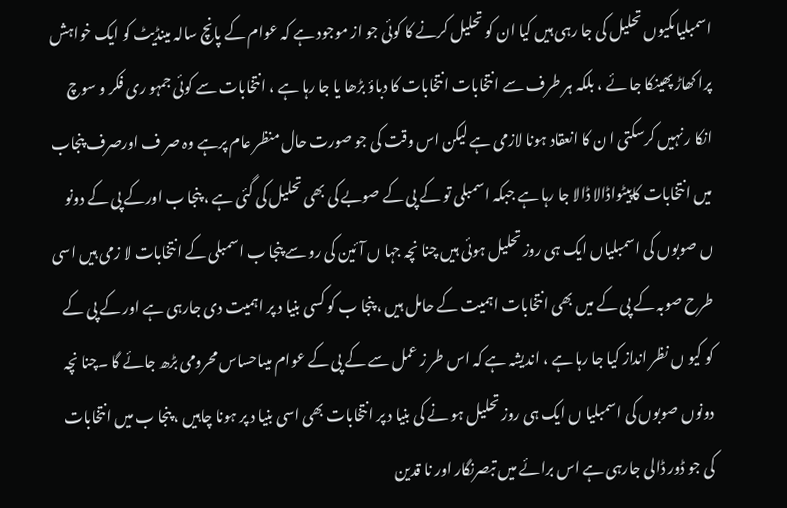اسمبلیاںکیوں تحلیل کی جا رہی ہیں کیا ان کو تحلیل کرنے کا کوئی جو از موجود ہے کہ عوام کے پانچ سالہ مینڈیٹ کو ایک خواہش پرا کھاڑ پھینکا جا ئے ، بلکہ ہر طرف سے انتخابات انتخابات کا دباؤ بڑھا یا جا رہا ہے ، انتخابات سے کوئی جمہو ری فکر و سوچ انکا ر نہیں کرسکتی ا ن کا انعقاد ہونا لازمی ہے لیکن اس وقت کی جو صورت حال منظر عام پرہے وہ صر ف اورصرف پنجاب میں انتخابات کاپیٹواڈالا ڈالا جا رہا ہے جبکہ اسمبلی تو کے پی کے صوبے کی بھی تحلیل کی گئی ہے ، پنجا ب اورکے پی کے دونو ں صوبوں کی اسمبلیاں ایک ہی روز تحلیل ہوئی ہیں چنا نچہ جہا ں آئین کی رو سے پنجا ب اسمبلی کے انتخابات لا زمی ہیں اسی طرح صوبہ کے پی کے میں بھی انتخابات اہمیت کے حامل ہیں ، پنجا ب کو کسی بنیا د پر اہمیت دی جارہی ہے اور کے پی کے کو کیو ں نظر انداز کیا جا رہا ہے ، اندیشہ ہے کہ اس طر ز عمل سے کے پی کے عوام میںاحساس محرومی بڑھ جائے گا ۔چنا نچہ دونوں صوبوں کی اسمبلیا ں ایک ہی روز تحلیل ہو نے کی بنیا د پر انتخابات بھی اسی بنیا د پر ہونا چاہیں ، پنجا ب میں انتخابات کی جو ڈور ڈالی جارہی ہے اس برائے میں تبصرنگار اور نا قدین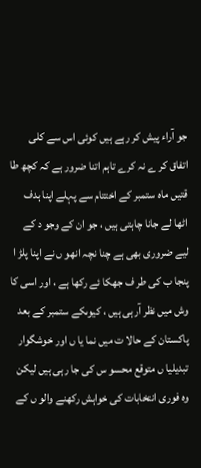جو آراء پیش کر رہے ہیں کوئی اس سے کلی اتفاق کر ے نہ کرے تاہم اتنا ضرور ہے کہ کچھ طا قتیں ماہ ستمبر کے اختتام سے پہلے اپنا ہدف اٹھا لے جانا چاہتی ہیں ، جو ان کے وجو د کے لیے ضروری بھی ہے چنا نچہ انھو ں نے اپنا پلڑ ا پنجا ب کی طر ف جھکا ئے رکھا ہے ، اور اسی کا وش میں نظر آرہی ہیں ، کیوںکے ستمبر کے بعد پاکستان کے حالا ت میں نما یا ں اور خوشگوار تبدیلیا ں متوقع محسو س کی جا رہی ہیں لیکن وہ فوری انتخابات کی خواہش رکھنے والو ں کے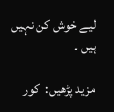لیے خوش کن نہیں ہیں ۔

مزید پڑھیں:  کور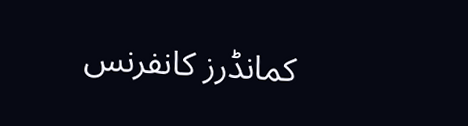کمانڈرز کانفرنس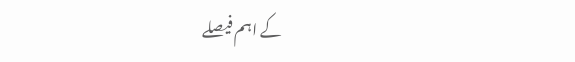کے اہم فیصلے